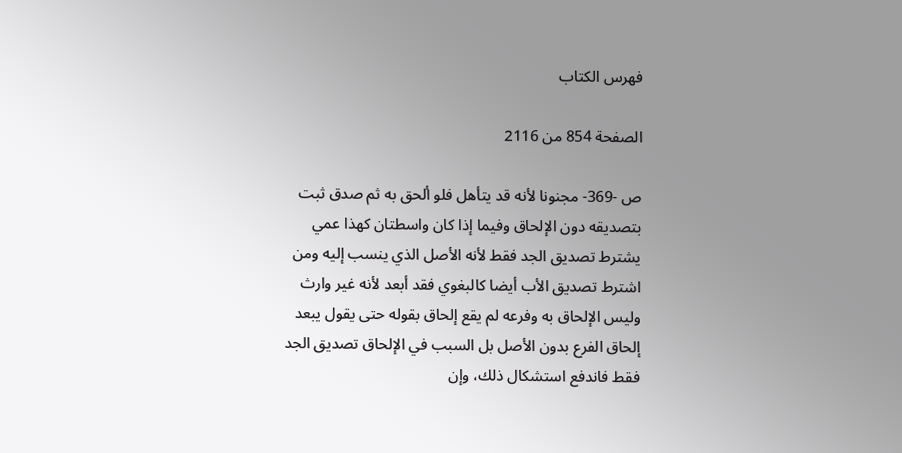فهرس الكتاب

الصفحة 854 من 2116

ص -369- مجنونا لأنه قد يتأهل فلو ألحق به ثم صدق ثبت بتصديقه دون الإلحاق وفيما إذا كان واسطتان كهذا عمي يشترط تصديق الجد فقط لأنه الأصل الذي ينسب إليه ومن اشترط تصديق الأب أيضا كالبغوي فقد أبعد لأنه غير وارث وليس الإلحاق به وفرعه لم يقع إلحاق بقوله حتى يقول يبعد إلحاق الفرع بدون الأصل بل السبب في الإلحاق تصديق الجد فقط فاندفع استشكال ذلك، وإن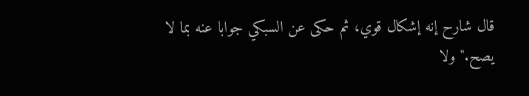قال شارح إنه إشكال قوي، ثم حكى عن السبكي جوابا عنه بما لا يصح."ولا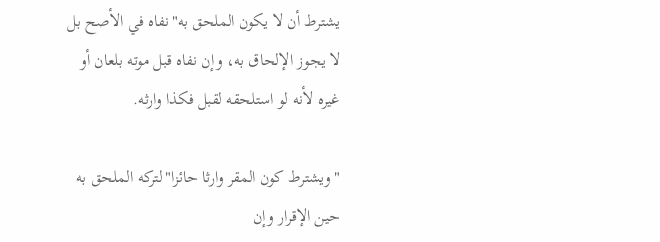يشترط أن لا يكون الملحق به"نفاه في الأصح بل لا يجوز الإلحاق به، وإن نفاه قبل موته بلعان أو غيره لأنه لو استلحقه لقبل فكذا وارثه.

"ويشترط كون المقر وارثا حائزا"لتركه الملحق به حين الإقرار وإن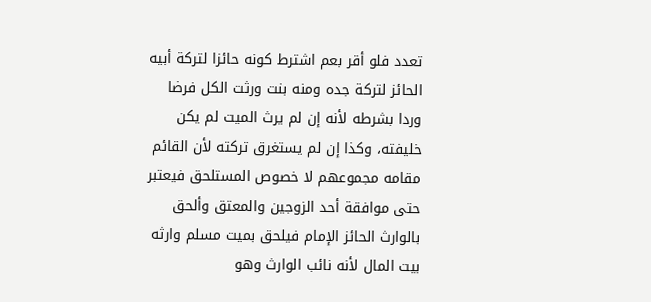تعدد فلو أقر بعم اشترط كونه حائزا لتركة أبيه الحائز لتركة جده ومنه بنت ورثت الكل فرضا وردا بشرطه لأنه إن لم يرث الميت لم يكن خليفته، وكذا إن لم يستغرق تركته لأن القائم مقامه مجموعهم لا خصوص المستلحق فيعتبر حتى موافقة أحد الزوجين والمعتق وألحق بالوارث الحائز الإمام فيلحق بميت مسلم وارثه بيت المال لأنه نائب الوارث وهو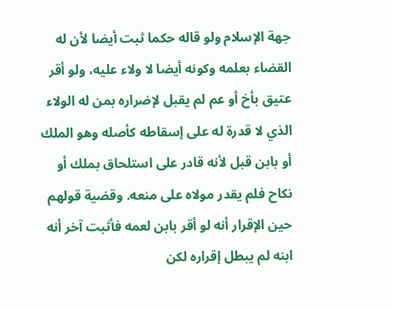جهة الإسلام ولو قاله حكما ثبت أيضا لأن له القضاء بعلمه وكونه أيضا لا ولاء عليه، ولو أقر عتيق بأخ أو عم لم يقبل لإضراره بمن له الولاء الذي لا قدرة له على إسقاطه كأصله وهو الملك أو بابن قبل لأنه قادر على استلحاق بملك أو نكاح فلم يقدر مولاه على منعه. وقضية قولهم حين الإقرار أنه لو أقر بابن لعمه فأثبت آخر أنه ابنه لم يبطل إقراره لكن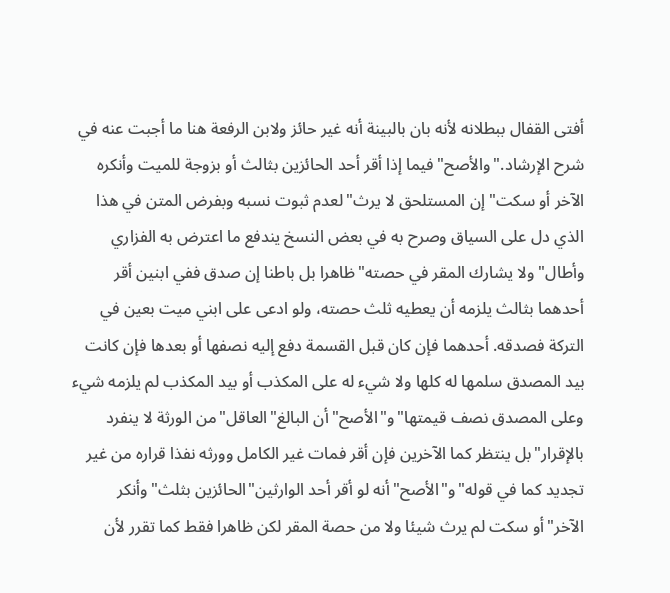أفتى القفال ببطلانه لأنه بان بالبينة أنه غير حائز ولابن الرفعة هنا ما أجبت عنه في شرح الإرشاد."والأصح"فيما إذا أقر أحد الحائزين بثالث أو بزوجة للميت وأنكره الآخر أو سكت"إن المستلحق لا يرث"لعدم ثبوت نسبه وبفرض المتن في هذا الذي دل على السياق وصرح به في بعض النسخ يندفع ما اعترض به الفزاري وأطال"ولا يشارك المقر في حصته"ظاهرا بل باطنا إن صدق ففي ابنين أقر أحدهما بثالث يلزمه أن يعطيه ثلث حصته، ولو ادعى على ابني ميت بعين في التركة فصدقه. أحدهما فإن كان قبل القسمة دفع إليه نصفها أو بعدها فإن كانت بيد المصدق سلمها له كلها ولا شيء له على المكذب أو بيد المكذب لم يلزمه شيء وعلى المصدق نصف قيمتها"و"الأصح"أن البالغ"العاقل"من الورثة لا ينفرد بالإقرار"بل ينتظر كما الآخرين فإن أقر فمات غير الكامل وورثه نفذا قراره من غير تجديد كما في قوله"و"الأصح"أنه لو أقر أحد الوارثين"الحائزين بثلث"وأنكر الآخر"أو سكت لم يرث شيئا ولا من حصة المقر لكن ظاهرا فقط كما تقرر لأن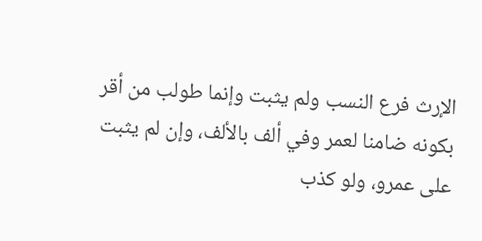الإرث فرع النسب ولم يثبت وإنما طولب من أقر بكونه ضامنا لعمر وفي ألف بالألف، وإن لم يثبت على عمرو، ولو كذب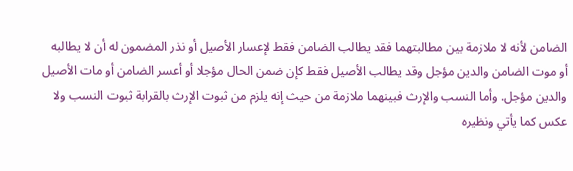الضامن لأنه لا ملازمة بين مطالبتهما فقد يطالب الضامن فقط لإعسار الأصيل أو نذر المضمون له أن لا يطالبه أو موت الضامن والدين مؤجل وقد يطالب الأصيل فقط كإن ضمن الحال مؤجلا أو أعسر الضامن أو مات الأصيل والدين مؤجل. وأما النسب والإرث فبينهما ملازمة من حيث إنه يلزم من ثبوت الإرث بالقرابة ثبوت النسب ولا عكس كما يأتي ونظيره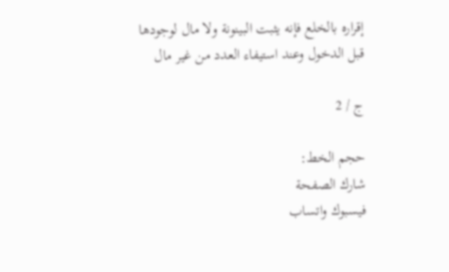إقراره بالخلع فإنه يثبت البينونة ولا مال لوجودها قبل الدخول وعند استيفاء العدد من غير مال

ج / 2

حجم الخط:
شارك الصفحة
فيسبوك واتساب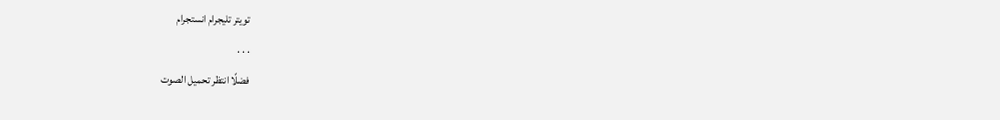تويتر تليجرام انستجرام
. . .
فضلًا انتظر تحميل الصوت